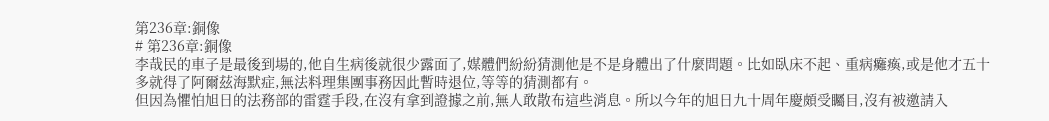第236章:銅像
# 第236章:銅像
李哉民的車子是最後到場的,他自生病後就很少露面了,媒體們紛紛猜測他是不是身體出了什麼問題。比如臥床不起、重病癱瘓,或是他才五十多就得了阿爾茲海默症,無法料理集團事務因此暫時退位,等等的猜測都有。
但因為懼怕旭日的法務部的雷霆手段,在沒有拿到證據之前,無人敢散布這些消息。所以今年的旭日九十周年慶頗受矚目,沒有被邀請入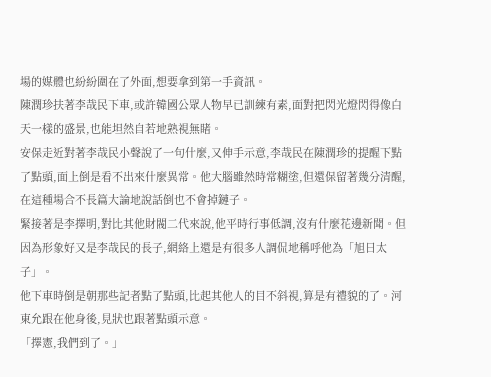場的媒體也紛紛圍在了外面,想要拿到第一手資訊。
陳潤珍扶著李哉民下車,或許韓國公眾人物早已訓練有素,面對把閃光燈閃得像白天一樣的盛景,也能坦然自若地熟視無睹。
安保走近對著李哉民小聲說了一句什麼,又伸手示意,李哉民在陳潤珍的提醒下點了點頭,面上倒是看不出來什麼異常。他大腦雖然時常糊塗,但還保留著幾分清醒,在這種場合不長篇大論地說話倒也不會掉鏈子。
緊接著是李擇明,對比其他財閥二代來說,他平時行事低調,沒有什麼花邊新聞。但因為形象好又是李哉民的長子,網絡上還是有很多人調侃地稱呼他為「旭日太子」。
他下車時倒是朝那些記者點了點頭,比起其他人的目不斜視,算是有禮貌的了。河東允跟在他身後,見狀也跟著點頭示意。
「擇憲,我們到了。」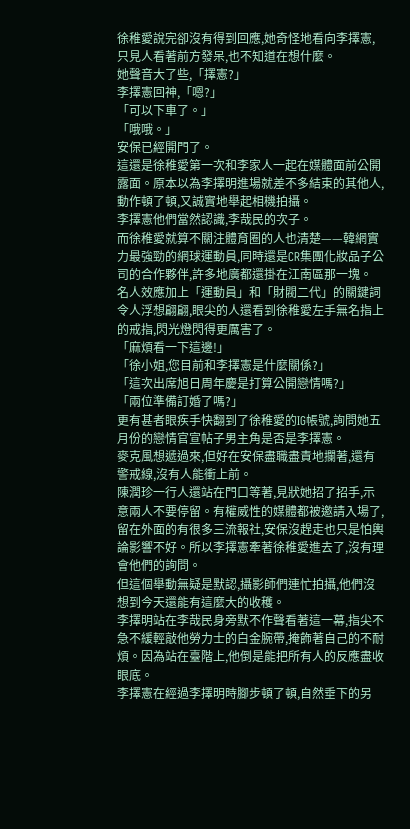徐稚愛說完卻沒有得到回應,她奇怪地看向李擇憲,只見人看著前方發呆,也不知道在想什麼。
她聲音大了些,「擇憲?」
李擇憲回神,「嗯?」
「可以下車了。」
「哦哦。」
安保已經開門了。
這還是徐稚愛第一次和李家人一起在媒體面前公開露面。原本以為李擇明進場就差不多結束的其他人,動作頓了頓,又誠實地舉起相機拍攝。
李擇憲他們當然認識,李哉民的次子。
而徐稚愛就算不關注體育圈的人也清楚——韓網實力最強勁的網球運動員,同時還是CR集團化妝品子公司的合作夥伴,許多地廣都還掛在江南區那一塊。
名人效應加上「運動員」和「財閥二代」的關鍵詞令人浮想翩翩,眼尖的人還看到徐稚愛左手無名指上的戒指,閃光燈閃得更厲害了。
「麻煩看一下這邊!」
「徐小姐,您目前和李擇憲是什麼關係?」
「這次出席旭日周年慶是打算公開戀情嗎?」
「兩位準備訂婚了嗎?」
更有甚者眼疾手快翻到了徐稚愛的IG帳號,詢問她五月份的戀情官宣帖子男主角是否是李擇憲。
麥克風想遞過來,但好在安保盡職盡責地攔著,還有警戒線,沒有人能衝上前。
陳潤珍一行人還站在門口等著,見狀她招了招手,示意兩人不要停留。有權威性的媒體都被邀請入場了,留在外面的有很多三流報社,安保沒趕走也只是怕輿論影響不好。所以李擇憲牽著徐稚愛進去了,沒有理會他們的詢問。
但這個舉動無疑是默認,攝影師們連忙拍攝,他們沒想到今天還能有這麼大的收穫。
李擇明站在李哉民身旁默不作聲看著這一幕,指尖不急不緩輕敲他勞力士的白金腕帶,掩飾著自己的不耐煩。因為站在臺階上,他倒是能把所有人的反應盡收眼底。
李擇憲在經過李擇明時腳步頓了頓,自然垂下的另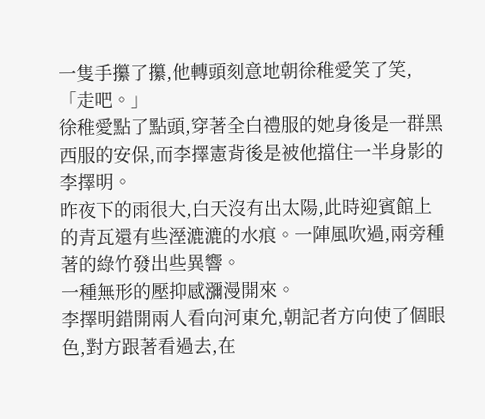一隻手攥了攥,他轉頭刻意地朝徐稚愛笑了笑,「走吧。」
徐稚愛點了點頭,穿著全白禮服的她身後是一群黑西服的安保,而李擇憲背後是被他擋住一半身影的李擇明。
昨夜下的雨很大,白天沒有出太陽,此時迎賓館上的青瓦還有些溼漉漉的水痕。一陣風吹過,兩旁種著的綠竹發出些異響。
一種無形的壓抑感瀰漫開來。
李擇明錯開兩人看向河東允,朝記者方向使了個眼色,對方跟著看過去,在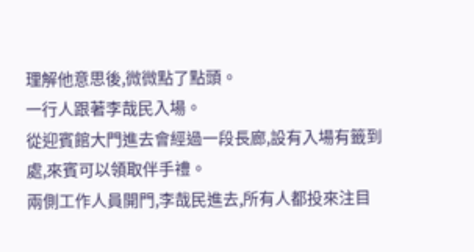理解他意思後,微微點了點頭。
一行人跟著李哉民入場。
從迎賓館大門進去會經過一段長廊,設有入場有籤到處,來賓可以領取伴手禮。
兩側工作人員開門,李哉民進去,所有人都投來注目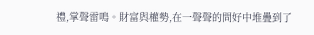禮,掌聲雷鳴。財富與權勢,在一聲聲的問好中堆疊到了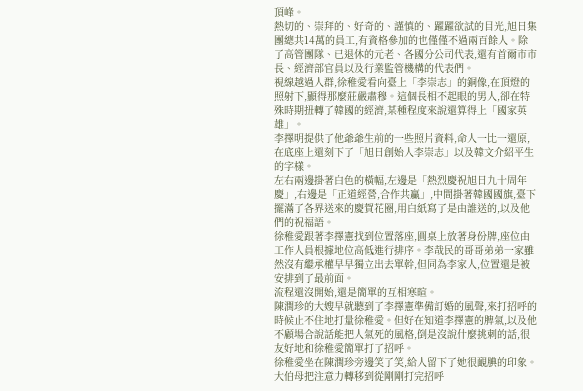頂峰。
熱切的、崇拜的、好奇的、謹慎的、躍躍欲試的目光,旭日集團總共14萬的員工,有資格參加的也僅僅不過兩百餘人。除了高管團隊、已退休的元老、各國分公司代表,還有首爾市市長、經濟部官員以及行業監管機構的代表們。
視線越過人群,徐稚愛看向臺上「李崇志」的銅像,在頂燈的照射下,顯得那麼莊嚴肅穆。這個長相不起眼的男人,卻在特殊時期扭轉了韓國的經濟,某種程度來說還算得上「國家英雄」。
李擇明提供了他爺爺生前的一些照片資料,命人一比一還原,在底座上還刻下了「旭日創始人李崇志」以及韓文介紹平生的字樣。
左右兩邊掛著白色的橫幅,左邊是「熱烈慶祝旭日九十周年慶」,右邊是「正道經營,合作共贏」,中間掛著韓國國旗,臺下擺滿了各界送來的慶賀花圈,用白紙寫了是由誰送的,以及他們的祝福語。
徐稚愛跟著李擇憲找到位置落座,圓桌上放著身份牌,座位由工作人員根據地位高低進行排序。李哉民的哥哥弟弟一家雖然沒有繼承權早早獨立出去單幹,但同為李家人,位置還是被安排到了最前面。
流程還沒開始,還是簡單的互相寒暄。
陳潤珍的大嫂早就聽到了李擇憲準備訂婚的風聲,來打招呼的時候止不住地打量徐稚愛。但好在知道李擇憲的脾氣,以及他不顧場合說話能把人氣死的風格,倒是沒說什麼挑刺的話,很友好地和徐稚愛簡單打了招呼。
徐稚愛坐在陳潤珍旁邊笑了笑,給人留下了她很靦腆的印象。
大伯母把注意力轉移到從剛剛打完招呼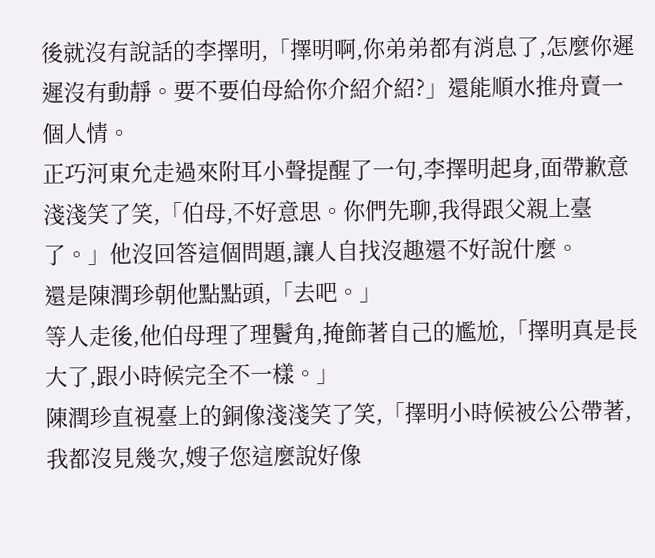後就沒有說話的李擇明,「擇明啊,你弟弟都有消息了,怎麼你遲遲沒有動靜。要不要伯母給你介紹介紹?」還能順水推舟賣一個人情。
正巧河東允走過來附耳小聲提醒了一句,李擇明起身,面帶歉意淺淺笑了笑,「伯母,不好意思。你們先聊,我得跟父親上臺了。」他沒回答這個問題,讓人自找沒趣還不好說什麼。
還是陳潤珍朝他點點頭,「去吧。」
等人走後,他伯母理了理鬢角,掩飾著自己的尷尬,「擇明真是長大了,跟小時候完全不一樣。」
陳潤珍直視臺上的銅像淺淺笑了笑,「擇明小時候被公公帶著,我都沒見幾次,嫂子您這麼說好像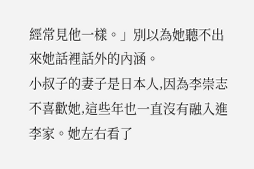經常見他一樣。」別以為她聽不出來她話裡話外的內涵。
小叔子的妻子是日本人,因為李崇志不喜歡她,這些年也一直沒有融入進李家。她左右看了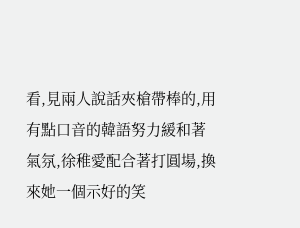看,見兩人說話夾槍帶棒的,用有點口音的韓語努力緩和著氣氛,徐稚愛配合著打圓場,換來她一個示好的笑